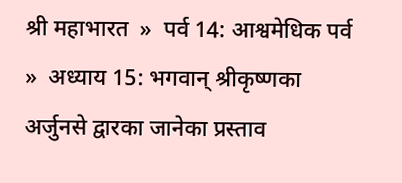श्री महाभारत  »  पर्व 14: आश्वमेधिक पर्व  »  अध्याय 15: भगवान‍् श्रीकृष्णका अर्जुनसे द्वारका जानेका प्रस्ताव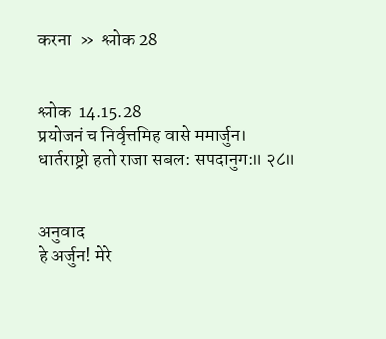करना  »  श्लोक 28


श्लोक  14.15.28
प्रयोजनं च निर्वृत्तमिह वासे ममार्जुन।
धार्तराष्ट्रो हतो राजा सबल: सपदानुग:॥ २८॥


अनुवाद
हे अर्जुन! मेरे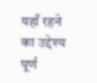यहाँ रहने का उद्देश्य पूर्ण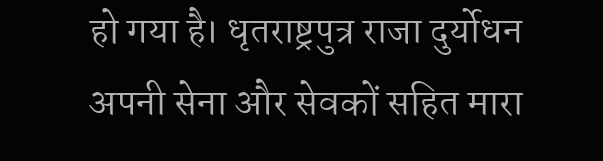हो गया है। धृतराष्ट्रपुत्र राजा दुर्योधन अपनी सेना और सेवकों सहित मारा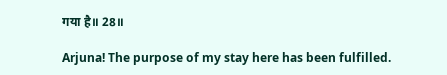गया है॥ 28॥

Arjuna! The purpose of my stay here has been fulfilled.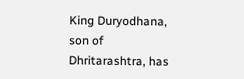King Duryodhana, son of Dhritarashtra, has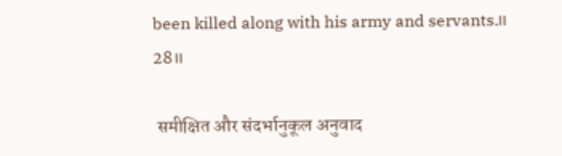been killed along with his army and servants.॥ 28॥

 समीक्षित और संदर्भानुकूल अनुवाद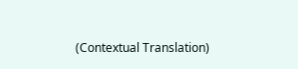(Contextual Translation)